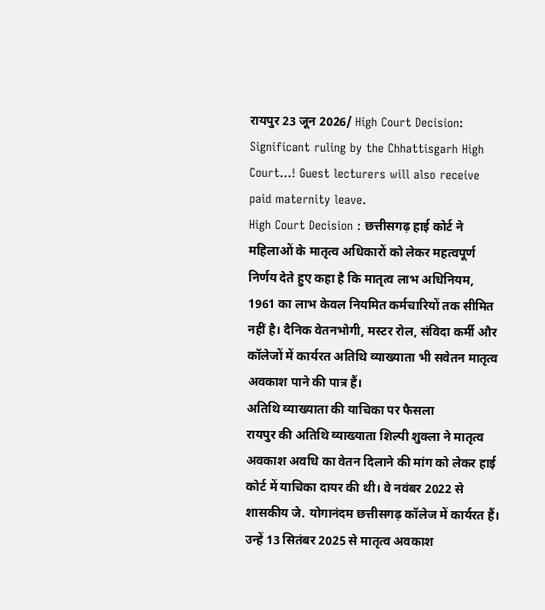रायपुर 23 जून 2026/ High Court Decision: Significant ruling by the Chhattisgarh High Court…! Guest lecturers will also receive paid maternity leave.
High Court Decision : छत्तीसगढ़ हाई कोर्ट ने महिलाओं के मातृत्व अधिकारों को लेकर महत्वपूर्ण निर्णय देते हुए कहा है कि मातृत्व लाभ अधिनियम, 1961 का लाभ केवल नियमित कर्मचारियों तक सीमित नहीं है। दैनिक वेतनभोगी, मस्टर रोल, संविदा कर्मी और कॉलेजों में कार्यरत अतिथि व्याख्याता भी सवेतन मातृत्व अवकाश पाने की पात्र हैं।
अतिथि व्याख्याता की याचिका पर फैसला
रायपुर की अतिथि व्याख्याता शिल्पी शुक्ला ने मातृत्व अवकाश अवधि का वेतन दिलाने की मांग को लेकर हाई कोर्ट में याचिका दायर की थी। वे नवंबर 2022 से शासकीय जे. योगानंदम छत्तीसगढ़ कॉलेज में कार्यरत हैं। उन्हें 13 सितंबर 2025 से मातृत्व अवकाश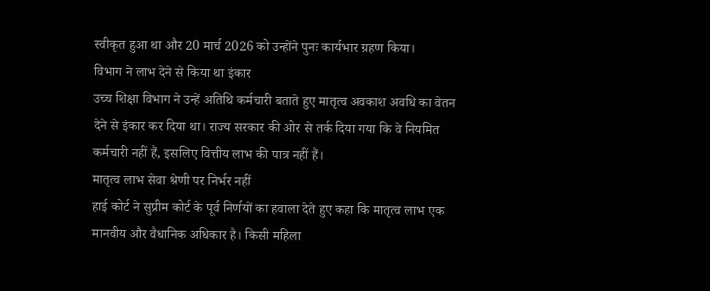स्वीकृत हुआ था और 20 मार्च 2026 को उन्होंने पुनः कार्यभार ग्रहण किया।
विभाग ने लाभ देने से किया था इंकार
उच्च शिक्षा विभाग ने उन्हें अतिथि कर्मचारी बताते हुए मातृत्व अवकाश अवधि का वेतन देने से इंकार कर दिया था। राज्य सरकार की ओर से तर्क दिया गया कि वे नियमित कर्मचारी नहीं हैं, इसलिए वित्तीय लाभ की पात्र नहीं हैं।
मातृत्व लाभ सेवा श्रेणी पर निर्भर नहीं
हाई कोर्ट ने सुप्रीम कोर्ट के पूर्व निर्णयों का हवाला देते हुए कहा कि मातृत्व लाभ एक मानवीय और वैधानिक अधिकार है। किसी महिला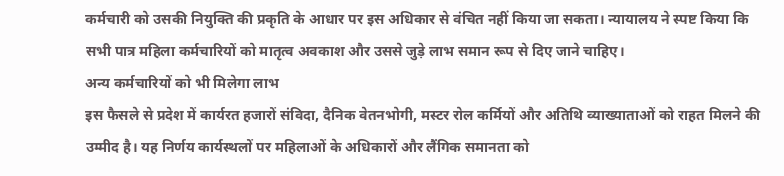कर्मचारी को उसकी नियुक्ति की प्रकृति के आधार पर इस अधिकार से वंचित नहीं किया जा सकता। न्यायालय ने स्पष्ट किया कि सभी पात्र महिला कर्मचारियों को मातृत्व अवकाश और उससे जुड़े लाभ समान रूप से दिए जाने चाहिए।
अन्य कर्मचारियों को भी मिलेगा लाभ
इस फैसले से प्रदेश में कार्यरत हजारों संविदा, दैनिक वेतनभोगी, मस्टर रोल कर्मियों और अतिथि व्याख्याताओं को राहत मिलने की उम्मीद है। यह निर्णय कार्यस्थलों पर महिलाओं के अधिकारों और लैंगिक समानता को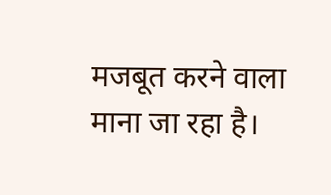मजबूत करने वाला माना जा रहा है।